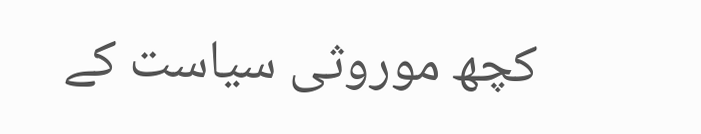کچھ موروثی سیاست کے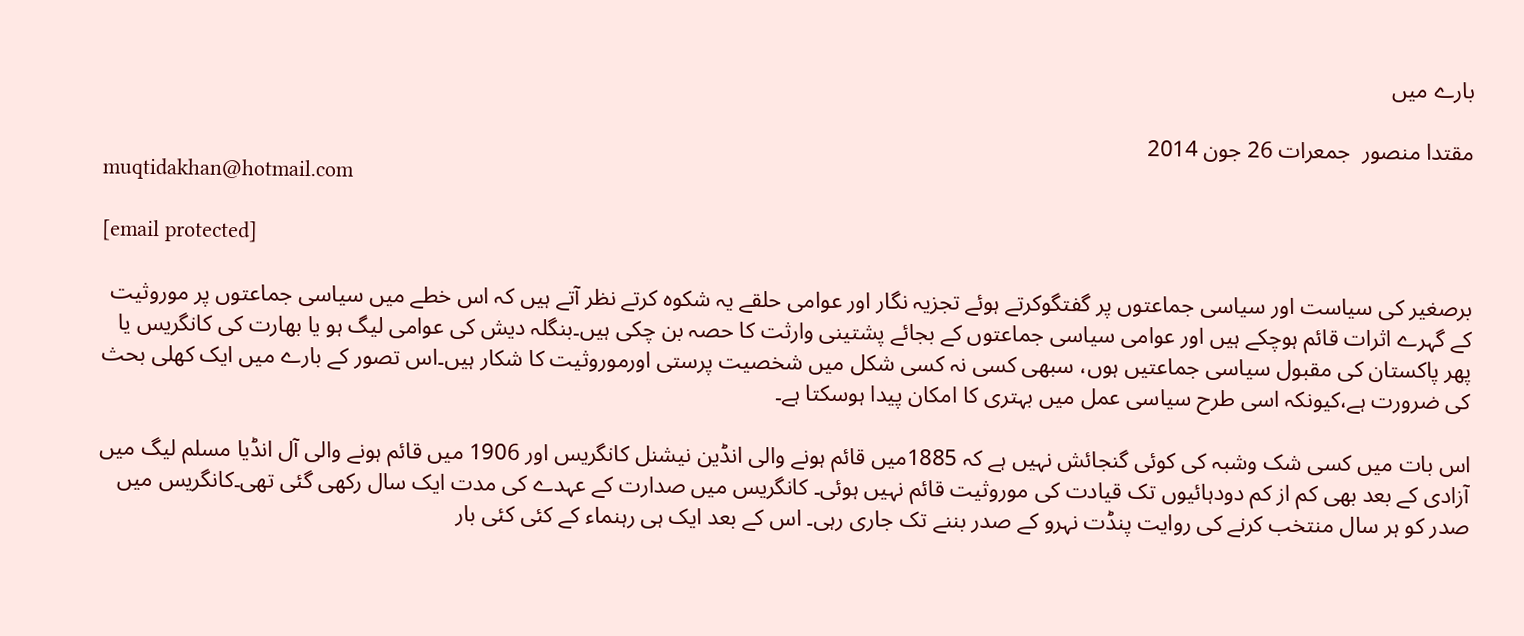بارے میں

مقتدا منصور  جمعرات 26 جون 2014
muqtidakhan@hotmail.com

[email protected]

برصغیر کی سیاست اور سیاسی جماعتوں پر گفتگوکرتے ہوئے تجزیہ نگار اور عوامی حلقے یہ شکوہ کرتے نظر آتے ہیں کہ اس خطے میں سیاسی جماعتوں پر موروثیت کے گہرے اثرات قائم ہوچکے ہیں اور عوامی سیاسی جماعتوں کے بجائے پشتینی وارثت کا حصہ بن چکی ہیں۔بنگلہ دیش کی عوامی لیگ ہو یا بھارت کی کانگریس یا پھر پاکستان کی مقبول سیاسی جماعتیں ہوں، سبھی کسی نہ کسی شکل میں شخصیت پرستی اورموروثیت کا شکار ہیں۔اس تصور کے بارے میں ایک کھلی بحث کی ضرورت ہے،کیونکہ اسی طرح سیاسی عمل میں بہتری کا امکان پیدا ہوسکتا ہے۔

اس بات میں کسی شک وشبہ کی کوئی گنجائش نہیں ہے کہ 1885میں قائم ہونے والی انڈین نیشنل کانگریس اور 1906 میں قائم ہونے والی آل انڈیا مسلم لیگ میں آزادی کے بعد بھی کم از کم دودہائیوں تک قیادت کی موروثیت قائم نہیں ہوئی۔ کانگریس میں صدارت کے عہدے کی مدت ایک سال رکھی گئی تھی۔کانگریس میں صدر کو ہر سال منتخب کرنے کی روایت پنڈت نہرو کے صدر بننے تک جاری رہی۔ اس کے بعد ایک ہی رہنماء کے کئی کئی بار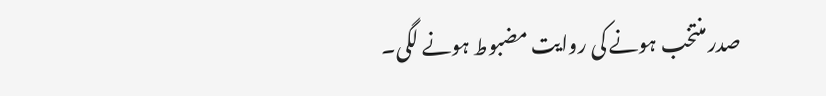صدر منتخب ہونے کی روایت مضبوط ہونے لگی۔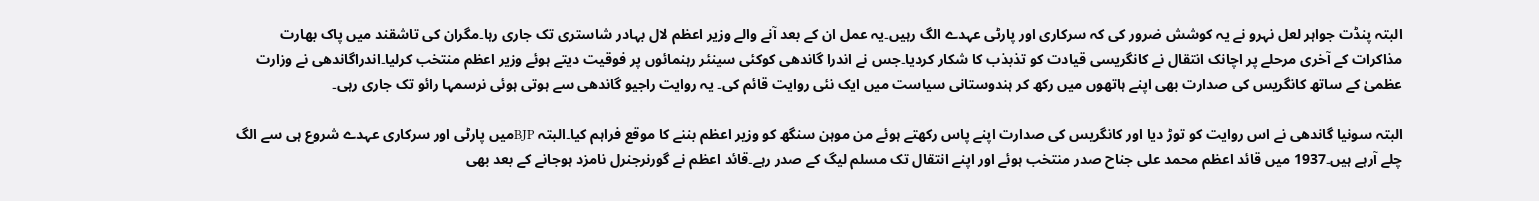البتہ پنڈت جواہر لعل نہرو نے یہ کوشش ضرور کی کہ سرکاری اور پارٹی عہدے الگ رہیں۔یہ عمل ان کے بعد آنے والے وزیر اعظم لال بہادر شاستری تک جاری رہا۔مگران کی تاشقند میں پاک بھارت مذاکرات کے آخری مرحلے پر اچانک انتقال نے کانگریسی قیادت کو تذبذب کا شکار کردیا۔جس نے اندرا گاندھی کوکئی سینئر رہنمائوں پر فوقیت دیتے ہوئے وزیر اعظم منتخب کرلیا۔اندراگاندھی نے وزارت عظمیٰ کے ساتھ کانگریس کی صدارت بھی اپنے ہاتھوں میں رکھ کر ہندوستانی سیاست میں ایک نئی روایت قائم کی۔ یہ روایت راجیو گاندھی سے ہوتی ہوئی نرسمہا رائو تک جاری رہی۔

البتہ سونیا گاندھی نے اس روایت کو توڑ دیا اور کانگریس کی صدارت اپنے پاس رکھتے ہوئے من موہن سنگھ کو وزیر اعظم بننے کا موقع فراہم کیا۔البتہ BJPمیں پارٹی اور سرکاری عہدے شروع ہی سے الگ چلے آرہے ہیں۔1937 میں قائد اعظم محمد علی جناح صدر منتخب ہوئے اور اپنے انتقال تک مسلم لیگ کے صدر رہے۔قائد اعظم نے گورنرجنرل نامزد ہوجانے کے بعد بھی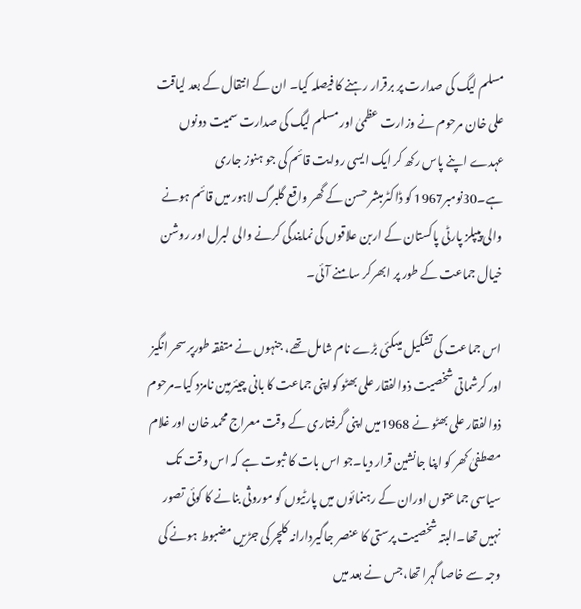مسلم لیگ کی صدارت پر برقرار رہنے کا فیصلہ کیا۔ ان کے انتقال کے بعد لیاقت علی خان مرحوم نے وزارت عظمیٰ اور مسلم لیگ کی صدارت سمیت دونوں عہدے اپنے پاس رکھ کر ایک ایسی روایت قائم کی جو ہنوز جاری ہے۔30نومبر1967 کو ڈاکٹرمبشر حسن کے گھر واقع گلبرگ لاہور میں قائم ہونے والی پیپلز پارٹی پاکستان کے اربن علاقوں کی نمایندگی کرنے والی لبرل اور روشن خیال جماعت کے طور پر ابھرکر سامنے آئی۔

اس جماعت کی تشکیل میںکئی بڑے نام شامل تھے، جنہوں نے متفقہ طورپر سحر انگیز اور کرشماتی شخصیت ذوالفقار علی بھٹو کواپنی جماعت کا بانی چیئرمین نامزد کیا۔مرحوم ذوالفقار علی بھٹو نے 1968میں اپنی گرفتاری کے وقت معراج محمد خان اور غلام مصطفیٰ کھر کو اپنا جانشین قرار دیا۔جو اس بات کا ثبوت ہے کہ اس وقت تک سیاسی جماعتوں اوران کے رہنمائوں میں پارٹیوں کو موروثی بنانے کا کوئی تصور نہیں تھا۔البتہ شخصیت پرستی کا عنصر جاگیردارانہ کلچر کی جڑیں مضبوط ہونے کی وجہ سے خاصا گہرا تھا،جس نے بعد میں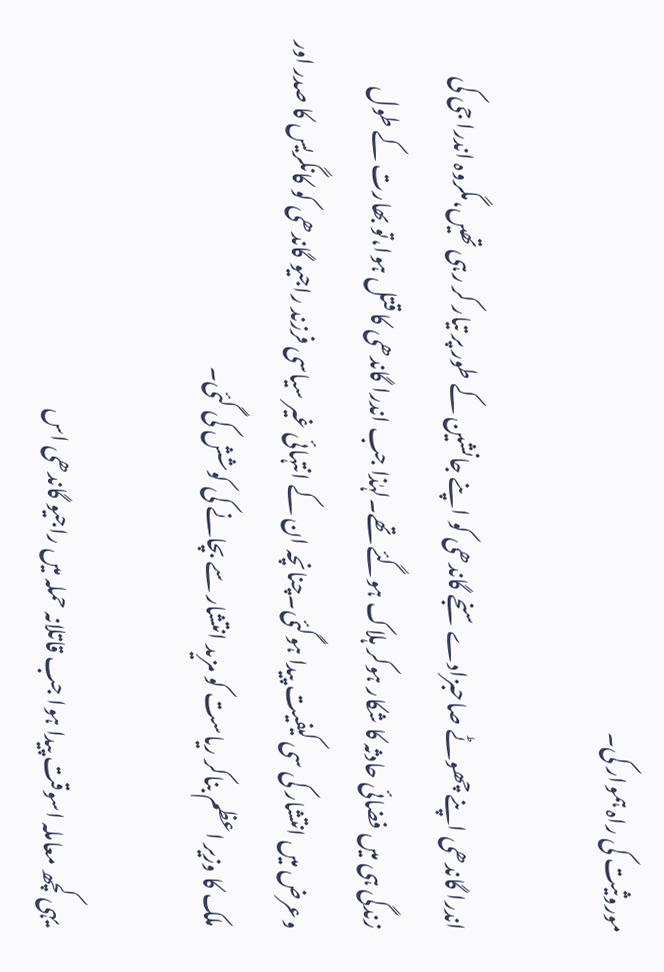موروثیت کی راہ ہموار کی۔

اندرا گاندھی اپنے چھوٹے صاحبزادے سنجے گاندھی کو اپنے جانشین کے طور پر تیار کر رہی تھیں،مگروہ اندرا جی کی زندگی ہی میں فضائی حادثہ کا شکار ہوکر ہلاک ہوگئے تھے۔لہٰذا جب اندرا گاندھی کا قتل ہوا،تو بھارت کے طول وعرض میں انتشار کی سی کیفیت پیدا ہوگئی۔چنانچہ ان کے انتہائی غیر سیاسی فرزند راجیو گاندھی کو کانگریس کا صدر اور ملک کا وزیر اعظم بناکر ریاست کو مزید انتشار سے بچانے کی کوشش کی گئی۔

یہی کچھ معاملہ اسوقت پیدا ہوا جب قاتلانہ حملہ میں راجیو گاندھی اس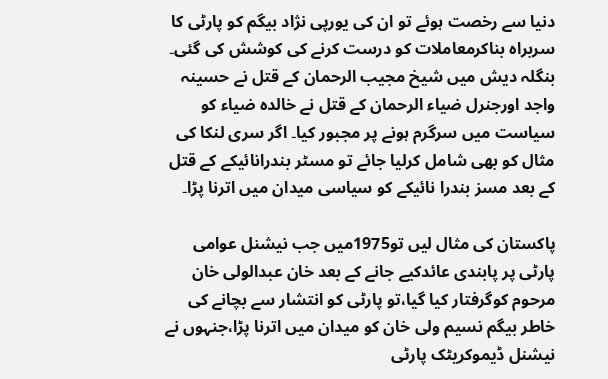دنیا سے رخصت ہوئے تو ان کی یورپی نژاد بیگم کو پارٹی کا سربراہ بناکرمعاملات کو درست کرنے کی کوشش کی گئی۔ بنگلہ دیش میں شیخ مجیب الرحمان کے قتل نے حسینہ واجد اورجنرل ضیاء الرحمان کے قتل نے خالدہ ضیاء کو سیاست میں سرگرم ہونے پر مجبور کیا۔ اگر سری لنکا کی مثال کو بھی شامل کرلیا جائے تو مسٹر بندرانائیکے کے قتل کے بعد مسز بندرا نائیکے کو سیاسی میدان میں اترنا پڑا۔

پاکستان کی مثال لیں تو1975میں جب نیشنل عوامی پارٹی پر پابندی عائدکیے جانے کے بعد خان عبدالولی خان مرحوم کوگرفتار کیا گیا،تو پارٹی کو انتشار سے بچانے کی خاطر بیگم نسیم ولی خان کو میدان میں اترنا پڑا،جنہوں نے نیشنل ڈیموکریٹک پارٹی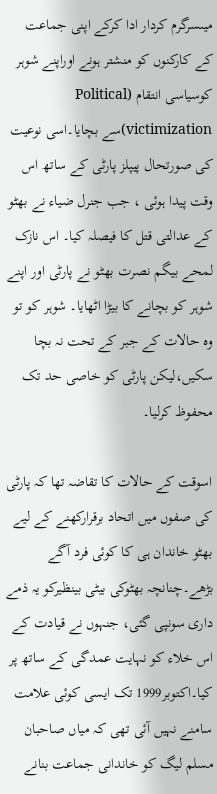میںسرگرم کردار ادا کرکے اپنی جماعت کے کارکنوں کو منشتر ہونے اوراپنے شوہر کوسیاسی انتقام (Political victimization)سے بچایا۔اسی نوعیت کی صورتحال پیپلز پارٹی کے ساتھ اس وقت پیدا ہوئی ، جب جنرل ضیاء نے بھٹو کے عدالتی قتل کا فیصلہ کیا۔ اس نازک لمحے بیگم نصرت بھٹو نے پارٹی اور اپنے شوہر کو بچانے کا بیڑا اٹھایا۔ شوہر کو تو وہ حالات کے جبر کے تحت نہ بچا سکیں،لیکن پارٹی کو خاصی حد تک محفوظ کرلیا۔

اسوقت کے حالات کا تقاضہ تھا کہ پارٹی کی صفوں میں اتحاد برقرارکھنے کے لیے بھٹو خاندان ہی کا کوئی فرد آگے بڑھے۔چنانچہ بھٹوکی بیٹی بینظیرکو یہ ذمے داری سونپی گئی، جنہوں نے قیادت کے اس خلاء کو نہایت عمدگی کے ساتھ پر کیا۔اکتوبر1999 تک ایسی کوئی علامت سامنے نہیں آئی تھی کہ میاں صاحبان مسلم لیگ کو خاندانی جماعت بنانے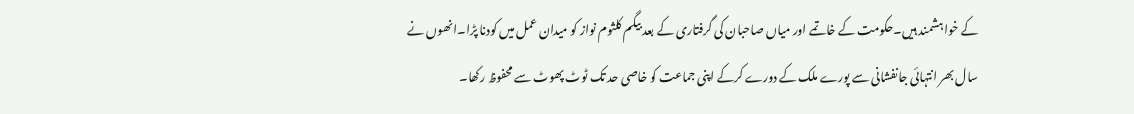کے خواہشمند ہیں۔حکومت کے خاتمے اور میاں صاحبان کی گرفتاری کے بعد بیگم کلثوم نواز کو میدان عمل میں کودنا پڑا۔انھوں نے سال بھر انتہائی جانفشانی سے پورے ملک کے دورے کرکے اپنی جماعت کو خاصی حد تک ٹوٹ پھوٹ سے محفوظ رکھا۔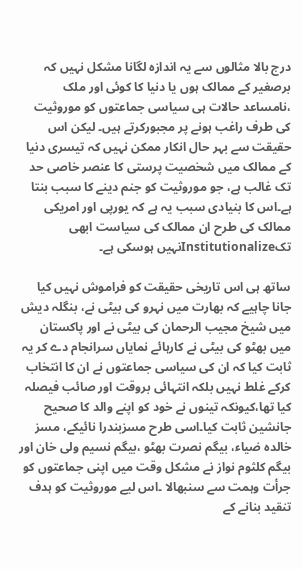درج بالا مثالوں سے یہ اندازہ لگانا مشکل نہیں کہ برصغیر کے ممالک ہوں یا دنیا کا کوئی اور ملک ،نامساعد حالات ہی سیاسی جماعتوں کو موروثیت کی طرف راغب ہونے پر مجبورکرتے ہیں۔ لیکن اس حقیقت سے بہر حال انکار ممکن نہیں کہ تیسری دنیا کے ممالک میں شخصیت پرستی کا عنصر خاصی حد تک غالب ہے، جو موروثیت کو جنم دینے کا سبب بنتا ہے۔اس کا بنیادی سبب یہ ہے کہ یورپی اور امریکی ممالک کی طرح ان ممالک کی سیاست ابھی تکInstitutionalizeنہیں ہوسکی ہے۔

ساتھ ہی اس تاریخی حقیقت کو فراموش نہیں کیا جانا چاہیے کہ بھارت میں نہرو کی بیٹی نے، بنگلہ دیش میں شیخ مجیب الرحمان کی بیٹی نے اور پاکستان میں بھٹو کی بیٹی نے کارہائے نمایاں سرانجام دے کر یہ ثابت کیا کہ ان کی سیاسی جماعتوں نے ان کا انتخاب کرکے غلط نہیں بلکہ انتہائی بروقت اور صائب فیصلہ کیا تھا،کیونکہ تینوں نے خود کو اپنے والد کا صحیح جانشین ثابت کیا۔اسی طرح مسزبندرا نائیکے، مسز خالدہ ضیاء، بیگم نصرت بھٹو ،بیگم نسیم ولی خان اور بیگم کلثوم نواز نے مشکل وقت میں اپنی جماعتوں کو جرأت وہمت سے سنبھالا ۔اس لیے موروثیت کو ہدف تنقید بنانے کے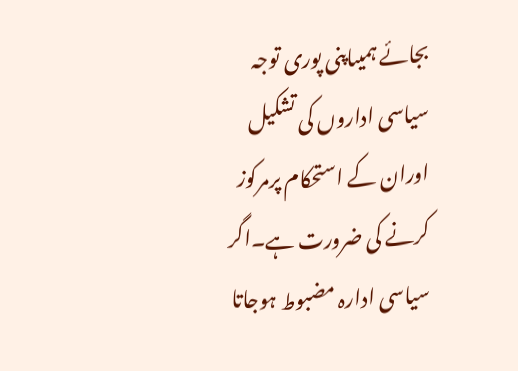بجائے ہمیںاپنی پوری توجہ سیاسی اداروں کی تشکیل اوران کے استحکام پرمرکوز کرنے کی ضرورت ہے۔اگر سیاسی ادارہ مضبوط ہوجاتا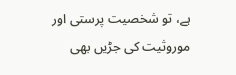ہے، تو شخصیت پرستی اور موروثیت کی جڑیں بھی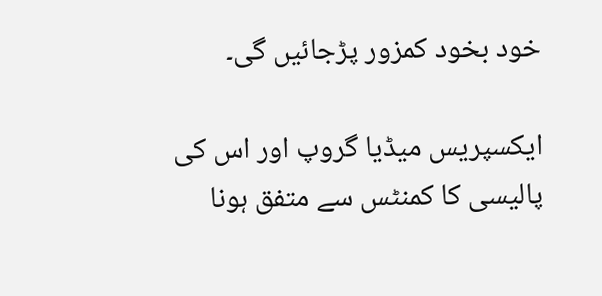خود بخود کمزور پڑجائیں گی۔

ایکسپریس میڈیا گروپ اور اس کی پالیسی کا کمنٹس سے متفق ہونا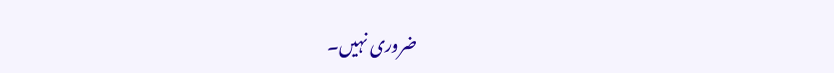ضروری نہیں۔